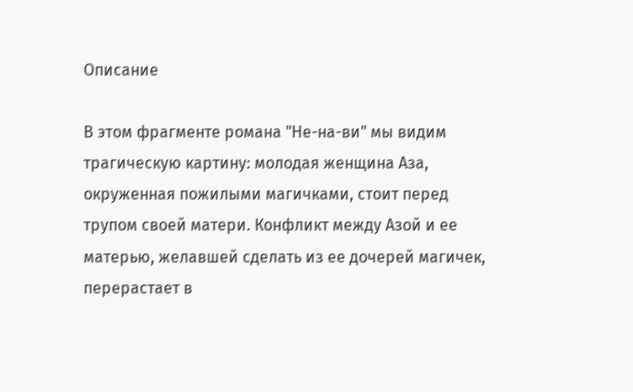Описание

В этом фрагменте романа "Не-на-ви" мы видим трагическую картину: молодая женщина Аза, окруженная пожилыми магичками, стоит перед трупом своей матери. Конфликт между Азой и ее матерью, желавшей сделать из ее дочерей магичек, перерастает в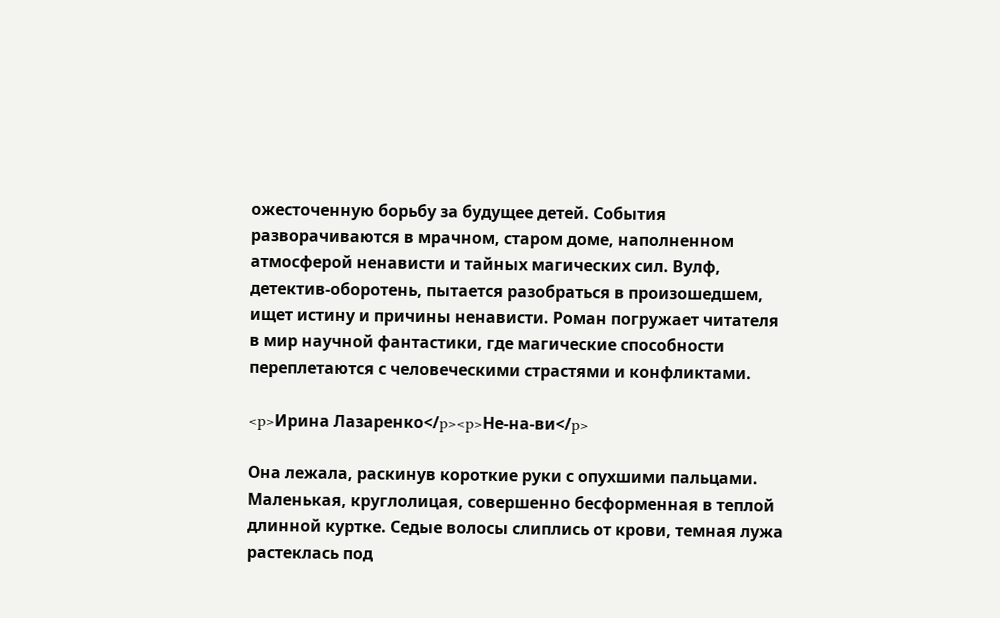ожесточенную борьбу за будущее детей. События разворачиваются в мрачном, старом доме, наполненном атмосферой ненависти и тайных магических сил. Вулф, детектив-оборотень, пытается разобраться в произошедшем, ищет истину и причины ненависти. Роман погружает читателя в мир научной фантастики, где магические способности переплетаются с человеческими страстями и конфликтами.

<p>Ирина Лазаренко</p><p>Не-на-ви</p>

Она лежала, раскинув короткие руки с опухшими пальцами. Маленькая, круглолицая, совершенно бесформенная в теплой длинной куртке. Седые волосы слиплись от крови, темная лужа растеклась под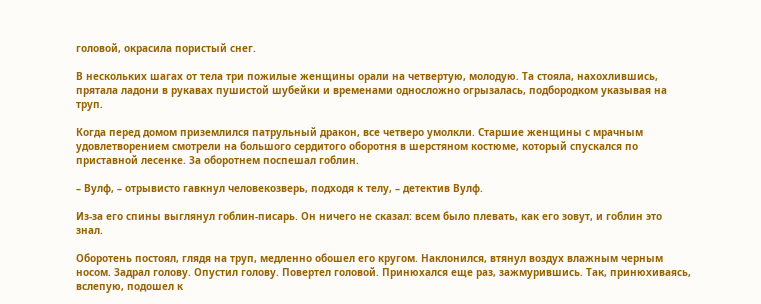головой, окрасила пористый снег.

В нескольких шагах от тела три пожилые женщины орали на четвертую, молодую. Та стояла, нахохлившись, прятала ладони в рукавах пушистой шубейки и временами односложно огрызалась, подбородком указывая на труп.

Когда перед домом приземлился патрульный дракон, все четверо умолкли. Старшие женщины с мрачным удовлетворением смотрели на большого сердитого оборотня в шерстяном костюме, который спускался по приставной лесенке. За оборотнем поспешал гоблин.

– Вулф, – отрывисто гавкнул человекозверь, подходя к телу, – детектив Вулф.

Из-за его спины выглянул гоблин-писарь. Он ничего не сказал: всем было плевать, как его зовут, и гоблин это знал.

Оборотень постоял, глядя на труп, медленно обошел его кругом. Наклонился, втянул воздух влажным черным носом. Задрал голову. Опустил голову. Повертел головой. Принюхался еще раз, зажмурившись. Так, принюхиваясь, вслепую, подошел к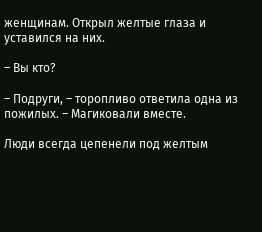женщинам. Открыл желтые глаза и уставился на них.

– Вы кто?

– Подруги, – торопливо ответила одна из пожилых. – Магиковали вместе.

Люди всегда цепенели под желтым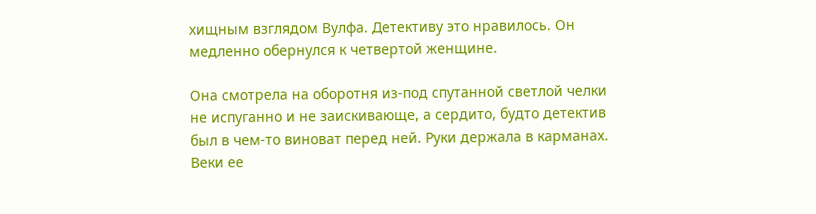хищным взглядом Вулфа. Детективу это нравилось. Он медленно обернулся к четвертой женщине.

Она смотрела на оборотня из-под спутанной светлой челки не испуганно и не заискивающе, а сердито, будто детектив был в чем-то виноват перед ней. Руки держала в карманах. Веки ее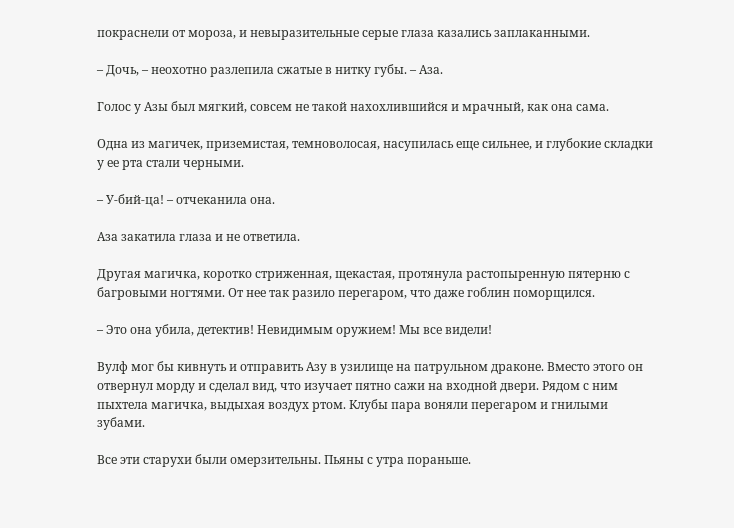покраснели от мороза, и невыразительные серые глаза казались заплаканными.

– Дочь, – неохотно разлепила сжатые в нитку губы. – Аза.

Голос у Азы был мягкий, совсем не такой нахохлившийся и мрачный, как она сама.

Одна из магичек, приземистая, темноволосая, насупилась еще сильнее, и глубокие складки у ее рта стали черными.

– У-бий-ца! – отчеканила она.

Аза закатила глаза и не ответила.

Другая магичка, коротко стриженная, щекастая, протянула растопыренную пятерню с багровыми ногтями. От нее так разило перегаром, что даже гоблин поморщился.

– Это она убила, детектив! Невидимым оружием! Мы все видели!

Вулф мог бы кивнуть и отправить Азу в узилище на патрульном драконе. Вместо этого он отвернул морду и сделал вид, что изучает пятно сажи на входной двери. Рядом с ним пыхтела магичка, выдыхая воздух ртом. Клубы пара воняли перегаром и гнилыми зубами.

Все эти старухи были омерзительны. Пьяны с утра пораньше.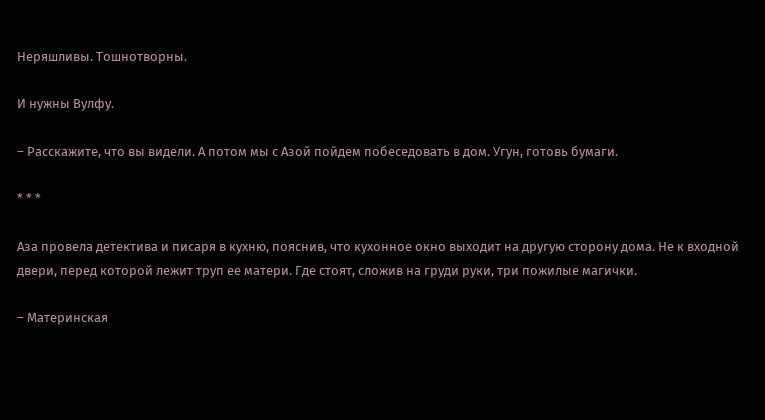Неряшливы. Тошнотворны.

И нужны Вулфу.

– Расскажите, что вы видели. А потом мы с Азой пойдем побеседовать в дом. Угун, готовь бумаги.

* * *

Аза провела детектива и писаря в кухню, пояснив, что кухонное окно выходит на другую сторону дома. Не к входной двери, перед которой лежит труп ее матери. Где стоят, сложив на груди руки, три пожилые магички.

– Материнская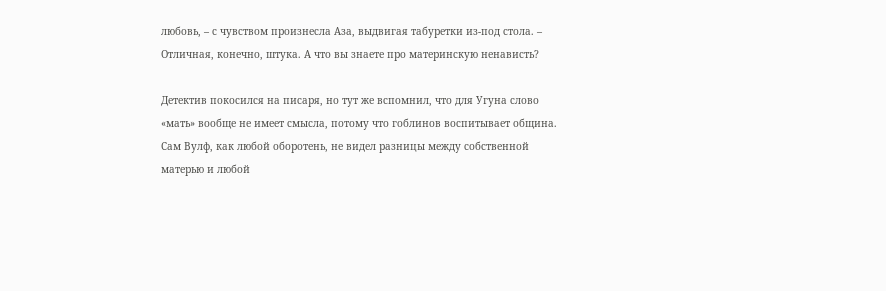любовь, – с чувством произнесла Аза, выдвигая табуретки из-под стола. – Отличная, конечно, штука. А что вы знаете про материнскую ненависть?

Детектив покосился на писаря, но тут же вспомнил, что для Угуна слово «мать» вообще не имеет смысла, потому что гоблинов воспитывает община. Сам Вулф, как любой оборотень, не видел разницы между собственной матерью и любой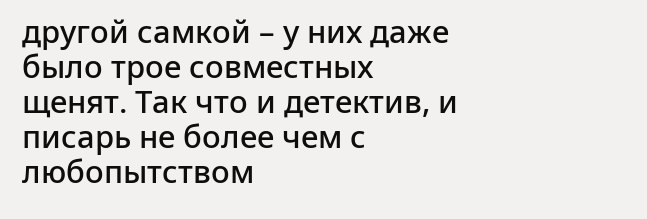другой самкой – у них даже было трое совместных щенят. Так что и детектив, и писарь не более чем с любопытством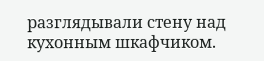разглядывали стену над кухонным шкафчиком.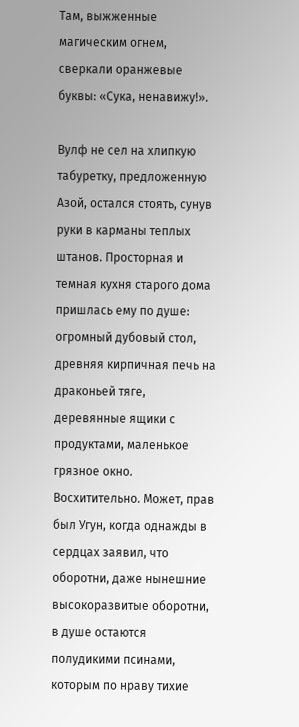Там, выжженные магическим огнем, сверкали оранжевые буквы: «Сука, ненавижу!».

Вулф не сел на хлипкую табуретку, предложенную Азой, остался стоять, сунув руки в карманы теплых штанов. Просторная и темная кухня старого дома пришлась ему по душе: огромный дубовый стол, древняя кирпичная печь на драконьей тяге, деревянные ящики с продуктами, маленькое грязное окно. Восхитительно. Может, прав был Угун, когда однажды в сердцах заявил, что оборотни, даже нынешние высокоразвитые оборотни, в душе остаются полудикими псинами, которым по нраву тихие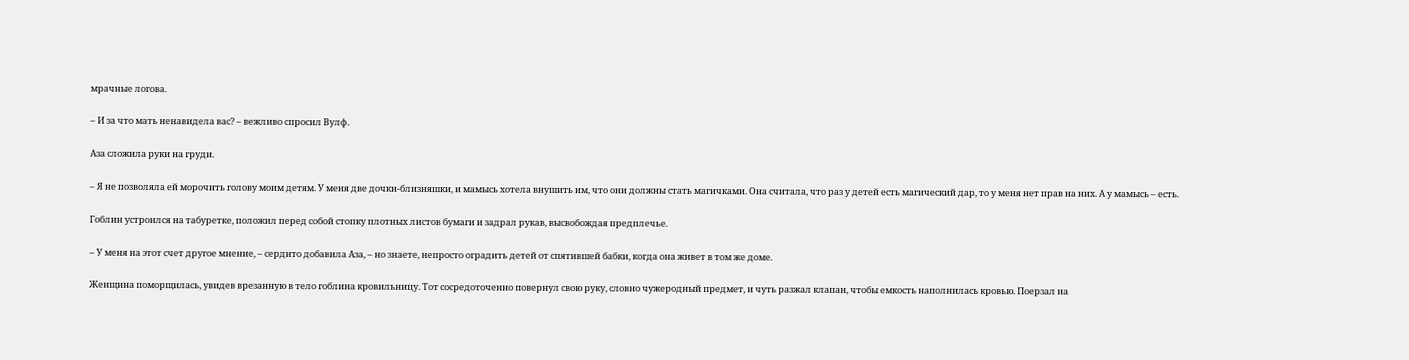мрачные логова.

– И за что мать ненавидела вас? – вежливо спросил Вулф.

Аза сложила руки на груди.

– Я не позволяла ей морочить голову моим детям. У меня две дочки-близняшки, и мамысь хотела внушить им, что они должны стать магичками. Она считала, что раз у детей есть магический дар, то у меня нет прав на них. А у мамысь – есть.

Гоблин устроился на табуретке, положил перед собой стопку плотных листов бумаги и задрал рукав, высвобождая предплечье.

– У меня на этот счет другое мнение, – сердито добавила Аза, – но знаете, непросто оградить детей от спятившей бабки, когда она живет в том же доме.

Женщина поморщилась, увидев врезанную в тело гоблина кровильницу. Тот сосредоточенно повернул свою руку, словно чужеродный предмет, и чуть разжал клапан, чтобы емкость наполнилась кровью. Поерзал на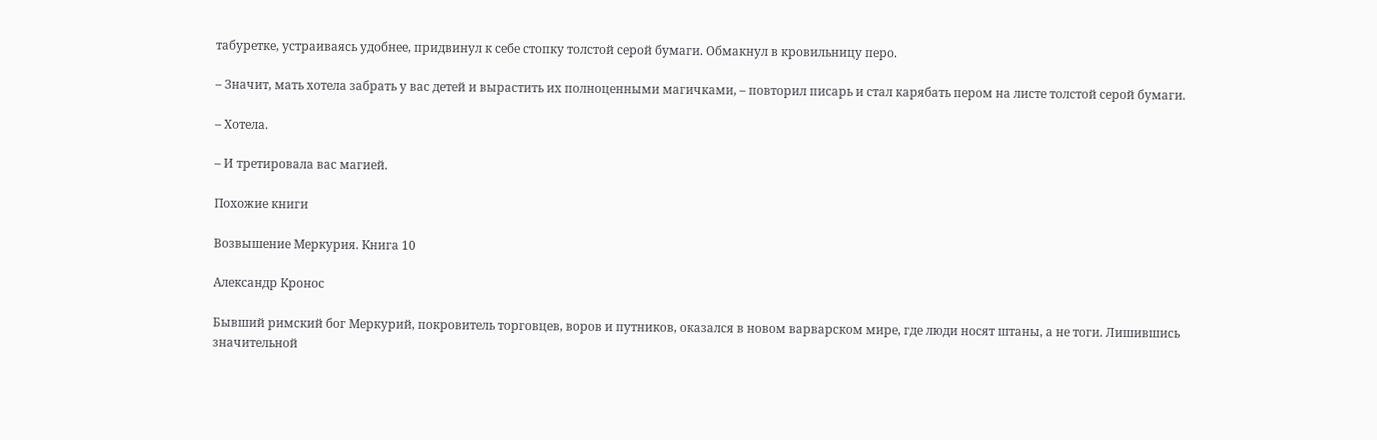табуретке, устраиваясь удобнее, придвинул к себе стопку толстой серой бумаги. Обмакнул в кровильницу перо.

– Значит, мать хотела забрать у вас детей и вырастить их полноценными магичками, – повторил писарь и стал карябать пером на листе толстой серой бумаги.

– Хотела.

– И третировала вас магией.

Похожие книги

Возвышение Меркурия. Книга 10

Александр Кронос

Бывший римский бог Меркурий, покровитель торговцев, воров и путников, оказался в новом варварском мире, где люди носят штаны, а не тоги. Лишившись значительной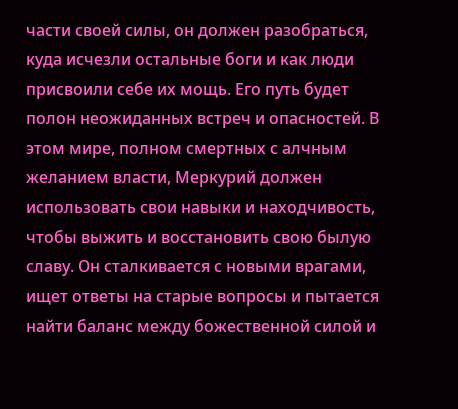части своей силы, он должен разобраться, куда исчезли остальные боги и как люди присвоили себе их мощь. Его путь будет полон неожиданных встреч и опасностей. В этом мире, полном смертных с алчным желанием власти, Меркурий должен использовать свои навыки и находчивость, чтобы выжить и восстановить свою былую славу. Он сталкивается с новыми врагами, ищет ответы на старые вопросы и пытается найти баланс между божественной силой и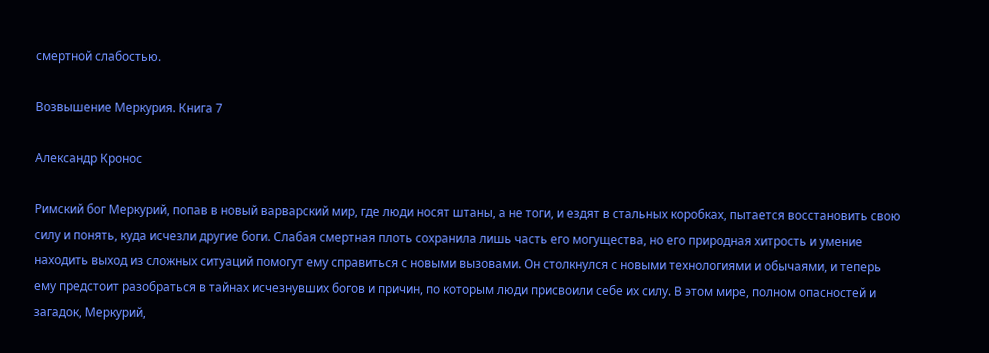смертной слабостью.

Возвышение Меркурия. Книга 7

Александр Кронос

Римский бог Меркурий, попав в новый варварский мир, где люди носят штаны, а не тоги, и ездят в стальных коробках, пытается восстановить свою силу и понять, куда исчезли другие боги. Слабая смертная плоть сохранила лишь часть его могущества, но его природная хитрость и умение находить выход из сложных ситуаций помогут ему справиться с новыми вызовами. Он столкнулся с новыми технологиями и обычаями, и теперь ему предстоит разобраться в тайнах исчезнувших богов и причин, по которым люди присвоили себе их силу. В этом мире, полном опасностей и загадок, Меркурий,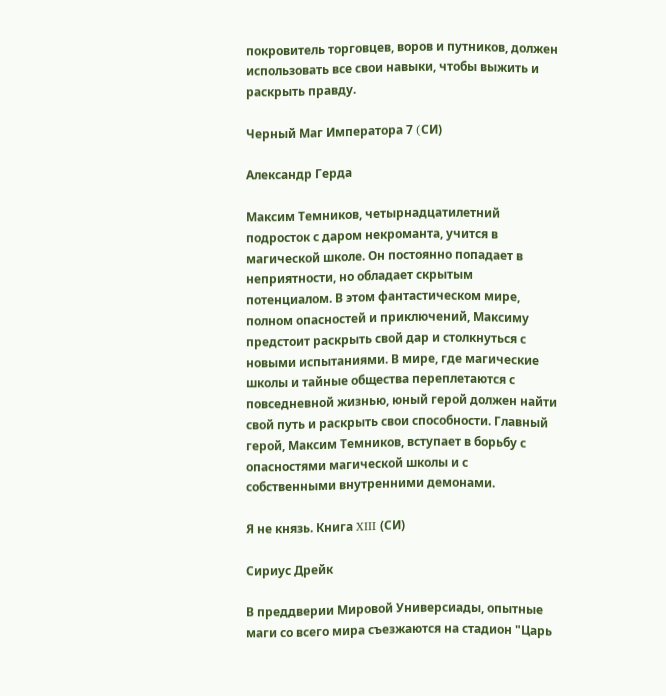покровитель торговцев, воров и путников, должен использовать все свои навыки, чтобы выжить и раскрыть правду.

Черный Маг Императора 7 (CИ)

Александр Герда

Максим Темников, четырнадцатилетний подросток с даром некроманта, учится в магической школе. Он постоянно попадает в неприятности, но обладает скрытым потенциалом. В этом фантастическом мире, полном опасностей и приключений, Максиму предстоит раскрыть свой дар и столкнуться с новыми испытаниями. В мире, где магические школы и тайные общества переплетаются с повседневной жизнью, юный герой должен найти свой путь и раскрыть свои способности. Главный герой, Максим Темников, вступает в борьбу с опасностями магической школы и с собственными внутренними демонами.

Я не князь. Книга XIII (СИ)

Сириус Дрейк

В преддверии Мировой Универсиады, опытные маги со всего мира съезжаются на стадион "Царь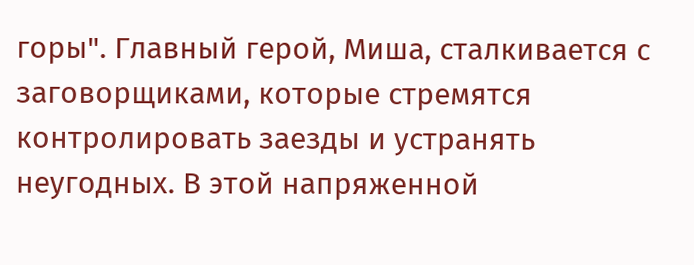горы". Главный герой, Миша, сталкивается с заговорщиками, которые стремятся контролировать заезды и устранять неугодных. В этой напряженной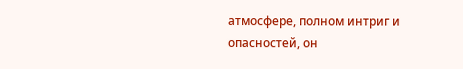атмосфере, полном интриг и опасностей, он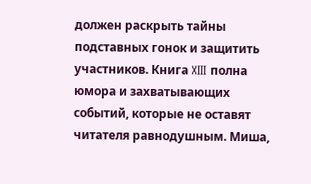должен раскрыть тайны подставных гонок и защитить участников. Книга XIII полна юмора и захватывающих событий, которые не оставят читателя равнодушным. Миша,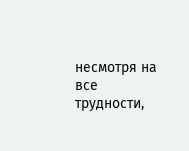несмотря на все трудности,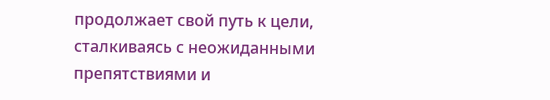продолжает свой путь к цели, сталкиваясь с неожиданными препятствиями и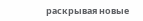раскрывая новые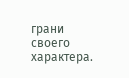грани своего характера.